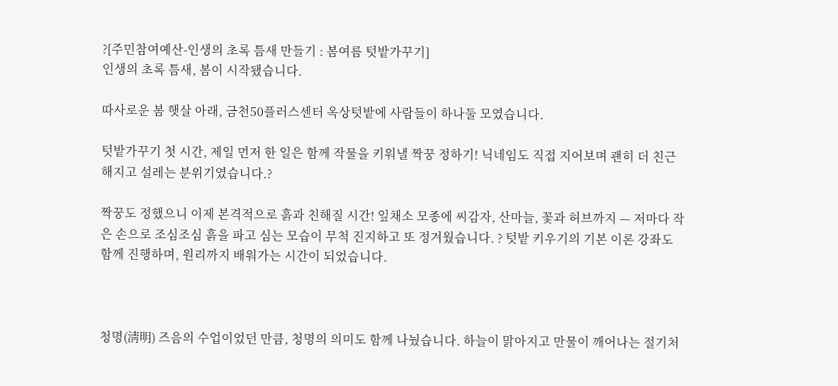?[주민참여예산-인생의 초록 틈새 만들기 : 봄여름 텃밭가꾸기]
인생의 초록 틈새, 봄이 시작됐습니다.

따사로운 봄 햇살 아래, 금천50플러스센터 옥상텃밭에 사람들이 하나둘 모였습니다.

텃밭가꾸기 첫 시간, 제일 먼저 한 일은 함께 작물을 키워낼 짝꿍 정하기! 닉네임도 직접 지어보며 괜히 더 친근해지고 설레는 분위기였습니다.?

짝꿍도 정했으니 이제 본격적으로 흙과 친해질 시간! 잎채소 모종에 씨감자, 산마늘, 꽃과 허브까지 — 저마다 작은 손으로 조심조심 흙을 파고 심는 모습이 무척 진지하고 또 정겨웠습니다. ? 텃밭 키우기의 기본 이론 강좌도 함께 진행하며, 원리까지 배워가는 시간이 되었습니다.



청명(淸明) 즈음의 수업이었던 만큼, 청명의 의미도 함께 나눴습니다. 하늘이 맑아지고 만물이 깨어나는 절기처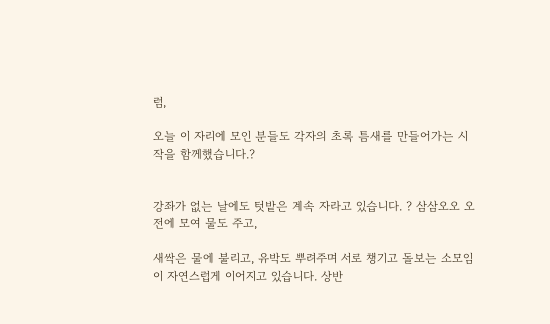럼,

오늘 이 자리에 모인 분들도 각자의 초록 틈새를 만들어가는 시작을 함께했습니다.?


강좌가 없는 날에도 텃밭은 계속 자라고 있습니다. ? 삼삼오오 오전에 모여 물도 주고,

새싹은 물에 불리고, 유박도 뿌려주며 서로 챙기고 돌보는 소모임이 자연스럽게 이어지고 있습니다. 상반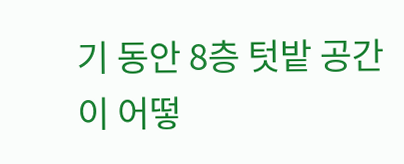기 동안 8층 텃밭 공간이 어떻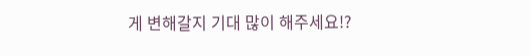게 변해갈지 기대 많이 해주세요!?